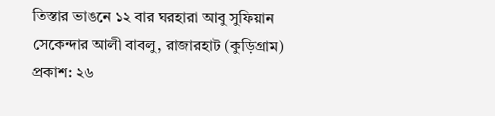তিস্তার ভাঙনে ১২ বার ঘরহারা আবু সুফিয়ান
সেকেন্দার আলী বাবলু, রাজারহাট (কুড়িগ্রাম)
প্রকাশ: ২৬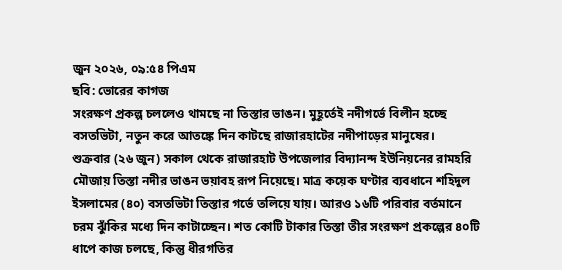জুন ২০২৬, ০৯:৫৪ পিএম
ছবি: ভোরের কাগজ
সংরক্ষণ প্রকল্প চললেও থামছে না তিস্তার ভাঙন। মুহূর্তেই নদীগর্ভে বিলীন হচ্ছে বসতভিটা, নতুন করে আতঙ্কে দিন কাটছে রাজারহাটের নদীপাড়ের মানুষের।
শুক্রবার (২৬ জুন) সকাল থেকে রাজারহাট উপজেলার বিদ্যানন্দ ইউনিয়নের রামহরি মৌজায় তিস্তা নদীর ভাঙন ভয়াবহ রূপ নিয়েছে। মাত্র কয়েক ঘণ্টার ব্যবধানে শহিদুল ইসলামের (৪০) বসতভিটা তিস্তার গর্ভে তলিয়ে যায়। আরও ১৬টি পরিবার বর্তমানে চরম ঝুঁকির মধ্যে দিন কাটাচ্ছেন। শত কোটি টাকার তিস্তা তীর সংরক্ষণ প্রকল্পের ৪০টি ধাপে কাজ চলছে, কিন্তু ধীরগতির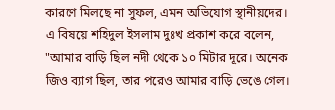কারণে মিলছে না সুফল, এমন অভিযোগ স্থানীয়দের।
এ বিষয়ে শহিদুল ইসলাম দুঃখ প্রকাশ করে বলেন, "আমার বাড়ি ছিল নদী থেকে ১০ মিটার দূরে। অনেক জিও ব্যাগ ছিল, তার পরেও আমার বাড়ি ভেঙে গেল।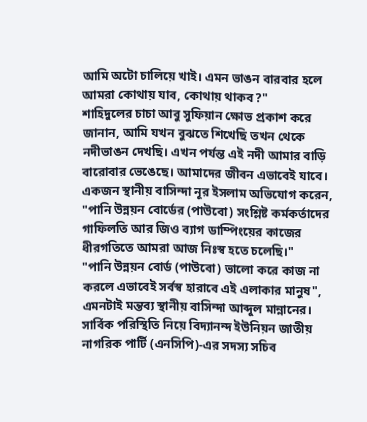আমি অটো চালিয়ে খাই। এমন ভাঙন বারবার হলে আমরা কোথায় যাব, কোথায় থাকব?"
শাহিদুলের চাচা আবু সুফিয়ান ক্ষোভ প্রকাশ করে জানান, আমি যখন বুঝতে শিখেছি তখন থেকে নদীভাঙন দেখছি। এখন পর্যন্ত এই নদী আমার বাড়ি বারোবার ভেঙেছে। আমাদের জীবন এভাবেই যাবে।
একজন স্থানীয় বাসিন্দা নূর ইসলাম অভিযোগ করেন, "পানি উন্নয়ন বোর্ডের (পাউবো) সংশ্লিষ্ট কর্মকর্তাদের গাফিলতি আর জিও ব্যাগ ডাম্পিংয়ের কাজের ধীরগতিতে আমরা আজ নিঃস্ব হতে চলেছি।"
"পানি উন্নয়ন বোর্ড (পাউবো) ভালো করে কাজ না করলে এভাবেই সর্বস্ব হারাবে এই এলাকার মানুষ", এমনটাই মন্তব্য স্থানীয় বাসিন্দা আব্দুল মান্নানের।
সার্বিক পরিস্থিতি নিয়ে বিদ্যানন্দ ইউনিয়ন জাতীয় নাগরিক পার্টি (এনসিপি)-এর সদস্য সচিব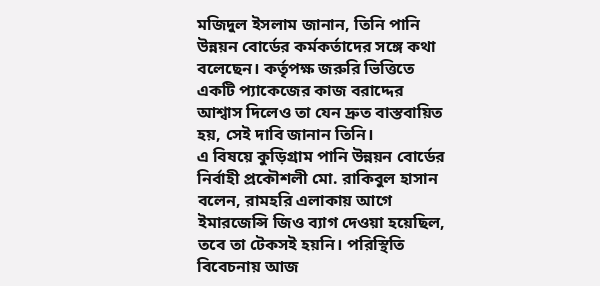মজিদুল ইসলাম জানান, তিনি পানি উন্নয়ন বোর্ডের কর্মকর্তাদের সঙ্গে কথা বলেছেন। কর্তৃপক্ষ জরুরি ভিত্তিতে একটি প্যাকেজের কাজ বরাদ্দের আশ্বাস দিলেও তা যেন দ্রুত বাস্তবায়িত হয়, সেই দাবি জানান তিনি।
এ বিষয়ে কুড়িগ্রাম পানি উন্নয়ন বোর্ডের নির্বাহী প্রকৌশলী মো. রাকিবুল হাসান বলেন, রামহরি এলাকায় আগে ইমারজেন্সি জিও ব্যাগ দেওয়া হয়েছিল, তবে তা টেকসই হয়নি। পরিস্থিতি বিবেচনায় আজ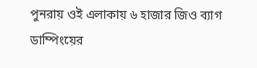পুনরায় ওই এলাকায় ৬ হাজার জিও ব্যাগ ডাম্পিংয়ের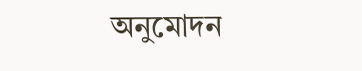অনুমোদন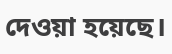দেওয়া হয়েছে।